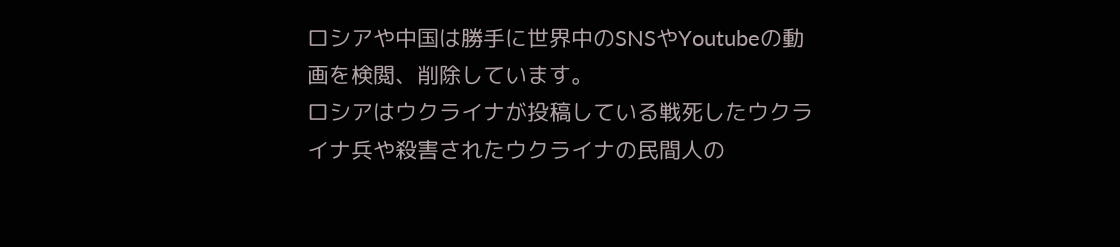ロシアや中国は勝手に世界中のSNSやYoutubeの動画を検閲、削除しています。
ロシアはウクライナが投稿している戦死したウクライナ兵や殺害されたウクライナの民間人の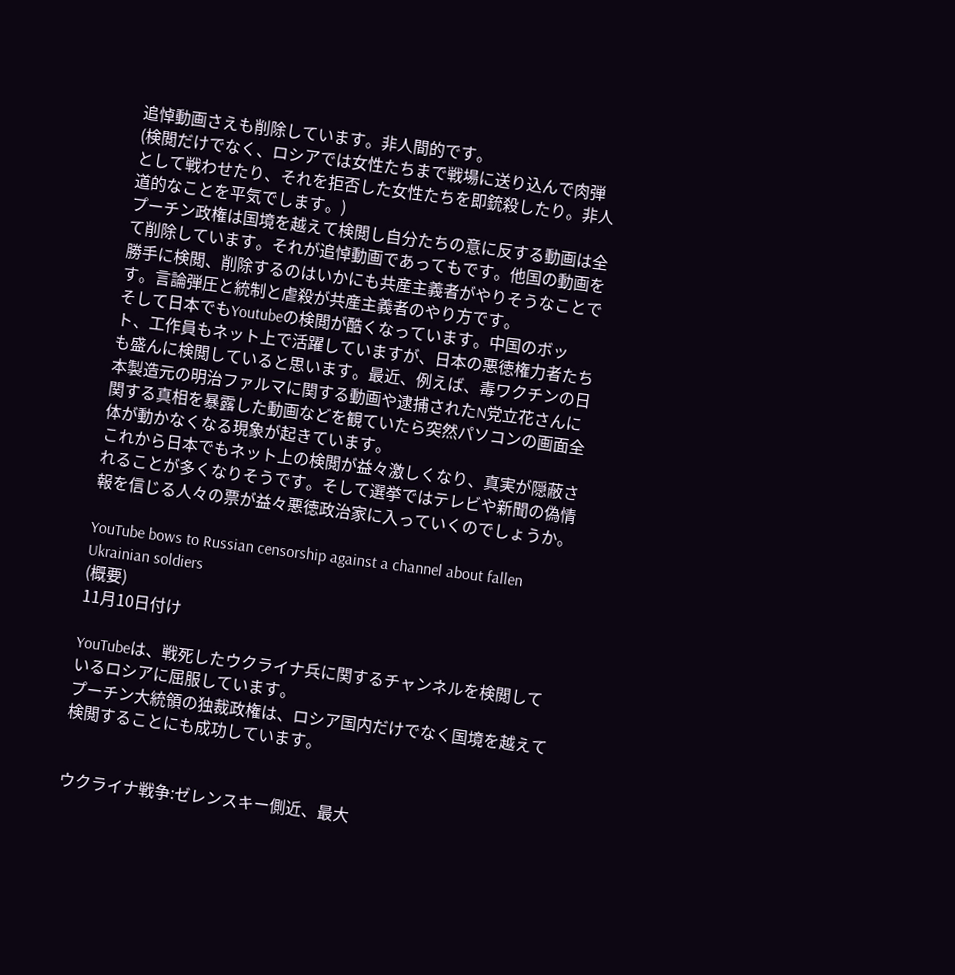追悼動画さえも削除しています。非人間的です。
(検閲だけでなく、ロシアでは女性たちまで戦場に送り込んで肉弾として戦わせたり、それを拒否した女性たちを即銃殺したり。非人道的なことを平気でします。)
プーチン政権は国境を越えて検閲し自分たちの意に反する動画は全て削除しています。それが追悼動画であってもです。他国の動画を勝手に検閲、削除するのはいかにも共産主義者がやりそうなことです。言論弾圧と統制と虐殺が共産主義者のやり方です。
そして日本でもYoutubeの検閲が酷くなっています。中国のボット、工作員もネット上で活躍していますが、日本の悪徳権力者たちも盛んに検閲していると思います。最近、例えば、毒ワクチンの日本製造元の明治ファルマに関する動画や逮捕されたN党立花さんに関する真相を暴露した動画などを観ていたら突然パソコンの画面全体が動かなくなる現象が起きています。
これから日本でもネット上の検閲が益々激しくなり、真実が隠蔽されることが多くなりそうです。そして選挙ではテレビや新聞の偽情報を信じる人々の票が益々悪徳政治家に入っていくのでしょうか。

YouTube bows to Russian censorship against a channel about fallen Ukrainian soldiers
(概要)
11月10日付け

YouTubeは、戦死したウクライナ兵に関するチャンネルを検閲しているロシアに屈服しています。
プーチン大統領の独裁政権は、ロシア国内だけでなく国境を越えて検閲することにも成功しています。


ウクライナ戦争:ゼレンスキー側近、最大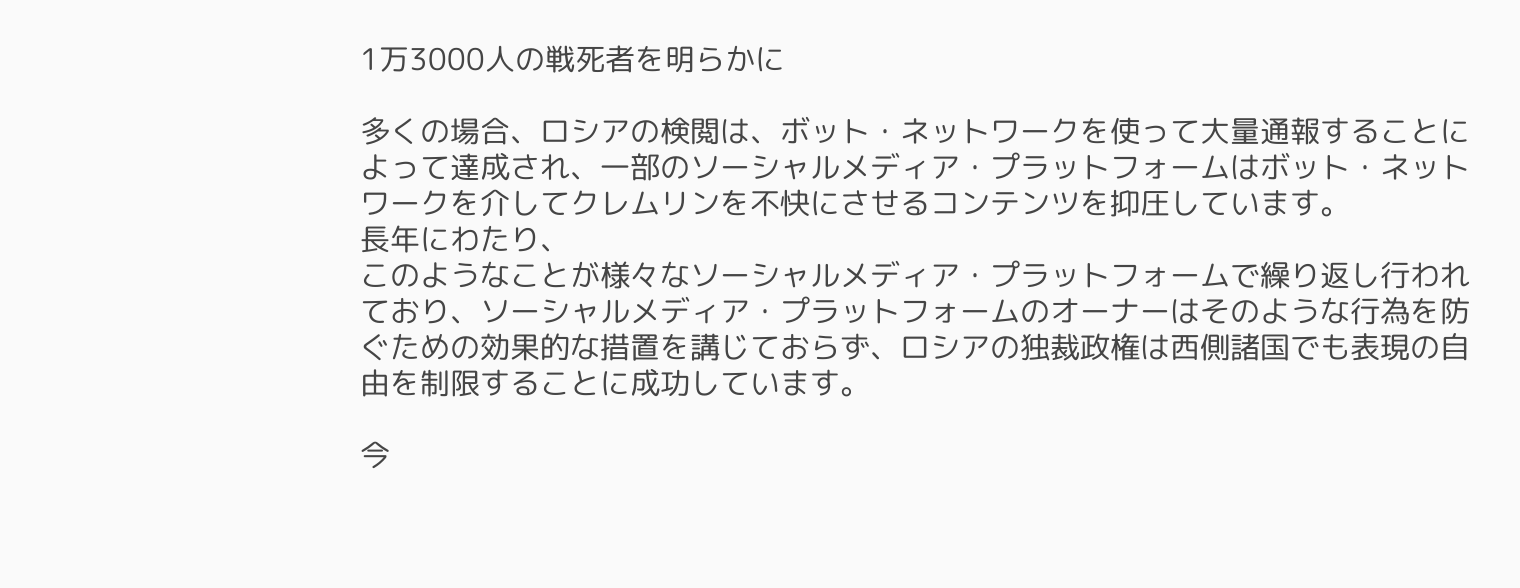1万3000人の戦死者を明らかに

多くの場合、ロシアの検閲は、ボット・ネットワークを使って大量通報することによって達成され、一部のソーシャルメディア・プラットフォームはボット・ネットワークを介してクレムリンを不快にさせるコンテンツを抑圧しています。
長年にわたり、
このようなことが様々なソーシャルメディア・プラットフォームで繰り返し行われており、ソーシャルメディア・プラットフォームのオーナーはそのような行為を防ぐための効果的な措置を講じておらず、ロシアの独裁政権は西側諸国でも表現の自由を制限することに成功しています。

今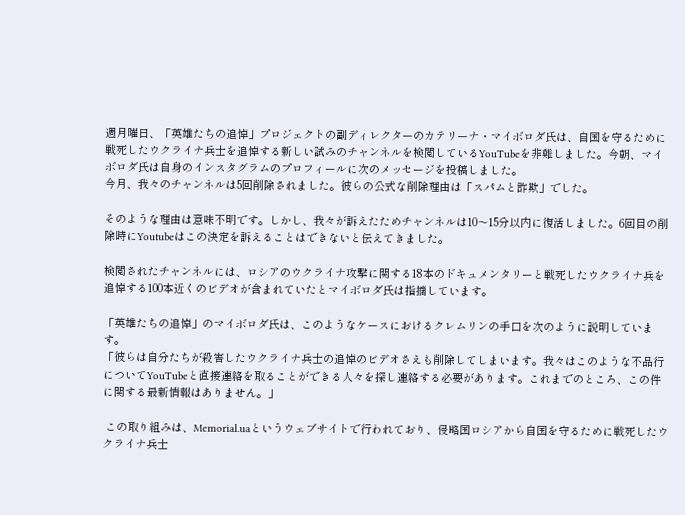週月曜日、「英雄たちの追悼」プロジェクトの副ディレクターのカテリーナ・マイボロダ氏は、自国を守るために戦死したウクライナ兵士を追悼する新しい試みのチャンネルを検閲しているYouTubeを非難しました。今朝、マイボロダ氏は自身のインスタグラムのプロフィールに次のメッセージを投稿しました。
今月、我々のチャンネルは5回削除されました。彼らの公式な削除理由は「スパムと詐欺」でした。

そのような理由は意味不明です。しかし、我々が訴えたためチャンネルは10〜15分以内に復活しました。6回目の削除時にYoutubeはこの決定を訴えることはできないと伝えてきました。

検閲されたチャンネルには、ロシアのウクライナ攻撃に関する18本のドキュメンタリーと戦死したウクライナ兵を追悼する100本近くのビデオが含まれていたとマイボロダ氏は指摘しています。

「英雄たちの追悼」のマイボロダ氏は、このようなケースにおけるクレムリンの手口を次のように説明しています。
「彼らは自分たちが殺害したウクライナ兵士の追悼のビデオさえも削除してしまいます。我々はこのような不品行についてYouTubeと直接連絡を取ることができる人々を探し連絡する必要があります。これまでのところ、この件に関する最新情報はありません。」

 この取り組みは、Memorial.uaというウェブサイトで行われており、侵略国ロシアから自国を守るために戦死したウクライナ兵士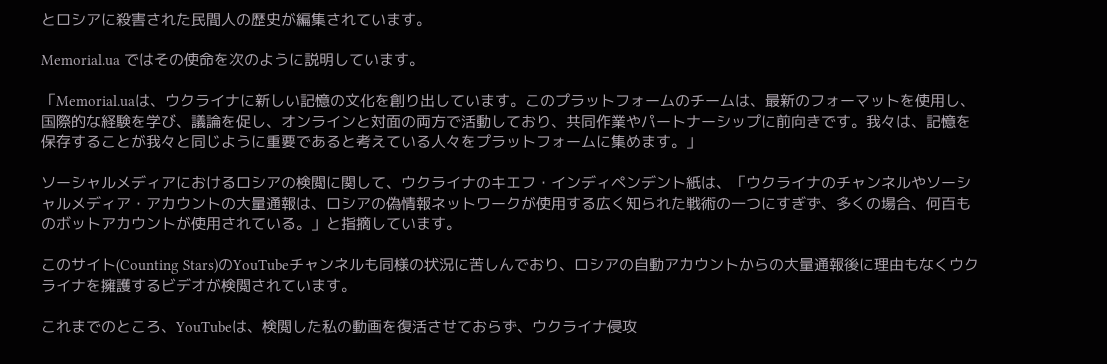とロシアに殺害された民間人の歴史が編集されています。

Memorial.ua ではその使命を次のように説明しています。

「Memorial.uaは、ウクライナに新しい記憶の文化を創り出しています。このプラットフォームのチームは、最新のフォーマットを使用し、国際的な経験を学び、議論を促し、オンラインと対面の両方で活動しており、共同作業やパートナーシップに前向きです。我々は、記憶を保存することが我々と同じように重要であると考えている人々をプラットフォームに集めます。」

ソーシャルメディアにおけるロシアの検閲に関して、ウクライナのキエフ・インディペンデント紙は、「ウクライナのチャンネルやソーシャルメディア・アカウントの大量通報は、ロシアの偽情報ネットワークが使用する広く知られた戦術の一つにすぎず、多くの場合、何百ものボットアカウントが使用されている。」と指摘しています。

このサイト(Counting Stars)のYouTubeチャンネルも同様の状況に苦しんでおり、ロシアの自動アカウントからの大量通報後に理由もなくウクライナを擁護するビデオが検閲されています。

これまでのところ、YouTubeは、検閲した私の動画を復活させておらず、ウクライナ侵攻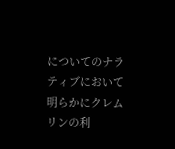についてのナラティブにおいて明らかにクレムリンの利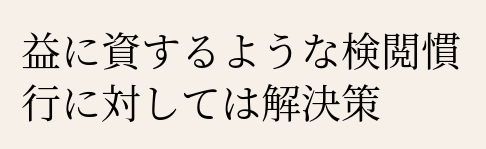益に資するような検閲慣行に対しては解決策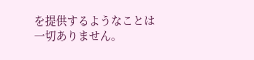を提供するようなことは一切ありません。